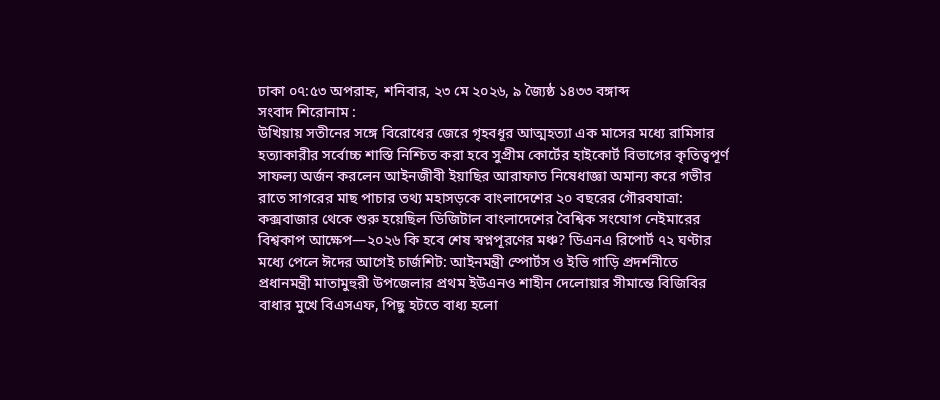ঢাকা ০৭:৫৩ অপরাহ্ন, শনিবার, ২৩ মে ২০২৬, ৯ জ্যৈষ্ঠ ১৪৩৩ বঙ্গাব্দ
সংবাদ শিরোনাম :
উখিয়ায় সতীনের সঙ্গে বিরোধের জেরে গৃহবধূর আত্মহত্যা এক মাসের মধ্যে রামিসার হত্যাকারীর সর্বোচ্চ শাস্তি নিশ্চিত করা হবে সুপ্রীম কোর্টের হাইকোর্ট বিভাগের কৃতিত্বপূর্ণ সাফল্য অর্জন করলেন আইনজীবী ইয়াছির আরাফাত নিষেধাজ্ঞা অমান্য করে গভীর রাতে সাগরের মাছ পাচার তথ্য মহাসড়কে বাংলাদেশের ২০ বছরের গৌরবযাত্রা: কক্সবাজার থেকে শুরু হয়েছিল ডিজিটাল বাংলাদেশের বৈশ্বিক সংযোগ নেইমারের বিশ্বকাপ আক্ষেপ—২০২৬ কি হবে শেষ স্বপ্নপূরণের মঞ্চ? ডিএনএ রিপোর্ট ৭২ ঘণ্টার মধ্যে পেলে ঈদের আগেই চার্জশিট: আইনমন্ত্রী স্পোর্টস ও ইভি গাড়ি প্রদর্শনীতে প্রধানমন্ত্রী মাতামুহুরী উপজেলার প্রথম ইউএনও শাহীন দেলোয়ার সীমান্তে বিজিবির বাধার মুখে বিএসএফ, পিছু হটতে বাধ্য হলো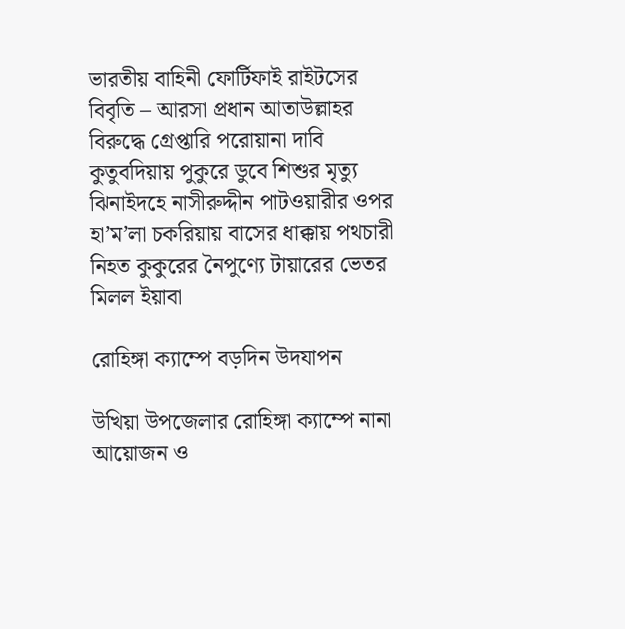ভারতীয় বাহিনী ফোর্টিফাই রাইটসের বিবৃতি – আরসা প্রধান আতাউল্লাহর বিরুদ্ধে গ্রেপ্তারি পরোয়ানা দাবি কুতুবদিয়ায় পুকুরে ডুবে শিশুর মৃত্যু ঝিনাইদহে নাসীরুদ্দীন পাটওয়ারীর ওপর হা’ম’লা চকরিয়ায় বাসের ধাক্কায় পথচারী নিহত কুকুরের নৈপুণ্যে টায়ারের ভেতর মিলল ইয়াবা

রোহিঙ্গা ক্যাম্পে বড়দিন উদযাপন

উখিয়া উপজেলার রোহিঙ্গা ক্যাম্পে নানা আয়োজন ও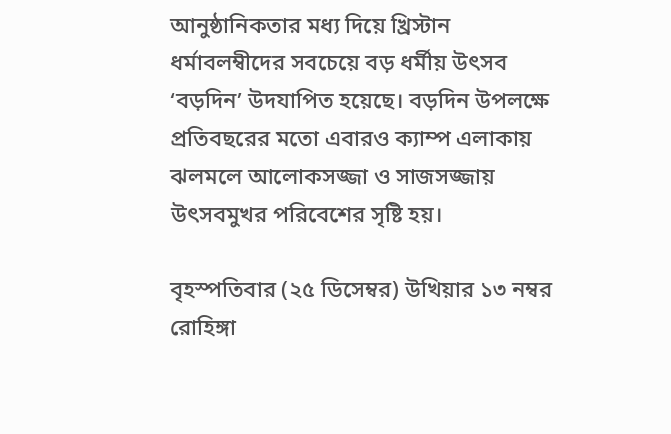আনুষ্ঠানিকতার মধ্য দিয়ে খ্রিস্টান ধর্মাবলম্বীদের সবচেয়ে বড় ধর্মীয় উৎসব ‘বড়দিন’ উদযাপিত হয়েছে। বড়দিন উপলক্ষে প্রতিবছরের মতো এবারও ক্যাম্প এলাকায় ঝলমলে আলোকসজ্জা ও সাজসজ্জায় উৎসবমুখর পরিবেশের সৃষ্টি হয়।

বৃহস্পতিবার (২৫ ডিসেম্বর) উখিয়ার ১৩ নম্বর রোহিঙ্গা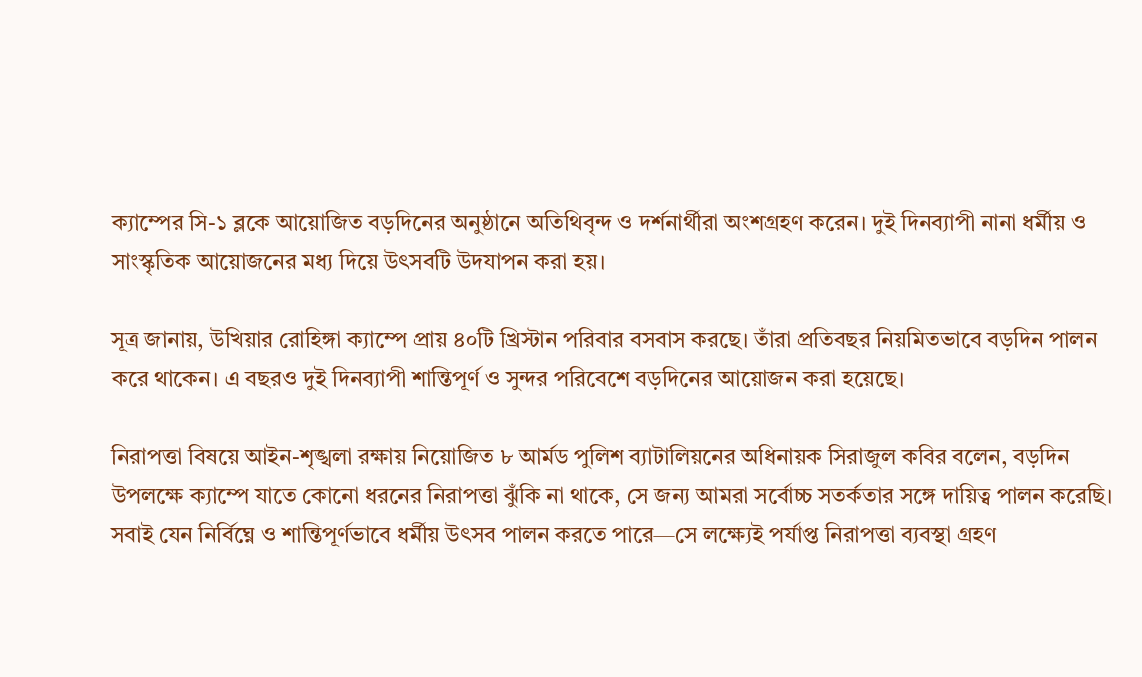ক্যাম্পের সি-১ ব্লকে আয়োজিত বড়দিনের অনুষ্ঠানে অতিথিবৃন্দ ও দর্শনার্থীরা অংশগ্রহণ করেন। দুই দিনব্যাপী নানা ধর্মীয় ও সাংস্কৃতিক আয়োজনের মধ্য দিয়ে উৎসবটি উদযাপন করা হয়।

সূত্র জানায়, উখিয়ার রোহিঙ্গা ক্যাম্পে প্রায় ৪০টি খ্রিস্টান পরিবার বসবাস করছে। তাঁরা প্রতিবছর নিয়মিতভাবে বড়দিন পালন করে থাকেন। এ বছরও দুই দিনব্যাপী শান্তিপূর্ণ ও সুন্দর পরিবেশে বড়দিনের আয়োজন করা হয়েছে।

নিরাপত্তা বিষয়ে আইন-শৃঙ্খলা রক্ষায় নিয়োজিত ৮ আর্মড পুলিশ ব্যাটালিয়নের অধিনায়ক সিরাজুল কবির বলেন, বড়দিন উপলক্ষে ক্যাম্পে যাতে কোনো ধরনের নিরাপত্তা ঝুঁকি না থাকে, সে জন্য আমরা সর্বোচ্চ সতর্কতার সঙ্গে দায়িত্ব পালন করেছি। সবাই যেন নির্বিঘ্নে ও শান্তিপূর্ণভাবে ধর্মীয় উৎসব পালন করতে পারে—সে লক্ষ্যেই পর্যাপ্ত নিরাপত্তা ব্যবস্থা গ্রহণ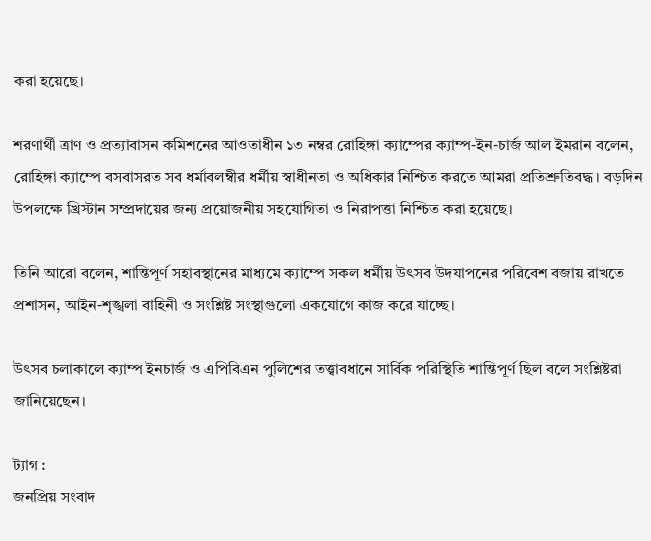করা হয়েছে।

শরণার্থী ত্রাণ ও প্রত্যাবাসন কমিশনের আওতাধীন ১৩ নম্বর রোহিঙ্গা ক্যাম্পের ক্যাম্প-ইন-চার্জ আল ইমরান বলেন, রোহিঙ্গা ক্যাম্পে বসবাসরত সব ধর্মাবলম্বীর ধর্মীয় স্বাধীনতা ও অধিকার নিশ্চিত করতে আমরা প্রতিশ্রুতিবদ্ধ। বড়দিন উপলক্ষে খ্রিস্টান সম্প্রদায়ের জন্য প্রয়োজনীয় সহযোগিতা ও নিরাপত্তা নিশ্চিত করা হয়েছে।

তিনি আরো বলেন, শান্তিপূর্ণ সহাবস্থানের মাধ্যমে ক্যাম্পে সকল ধর্মীয় উৎসব উদযাপনের পরিবেশ বজায় রাখতে প্রশাসন, আইন-শৃঙ্খলা বাহিনী ও সংশ্লিষ্ট সংস্থাগুলো একযোগে কাজ করে যাচ্ছে।

উৎসব চলাকালে ক্যাম্প ইনচার্জ ও এপিবিএন পুলিশের তত্ত্বাবধানে সার্বিক পরিস্থিতি শান্তিপূর্ণ ছিল বলে সংশ্লিষ্টরা জানিয়েছেন।

ট্যাগ :
জনপ্রিয় সংবাদ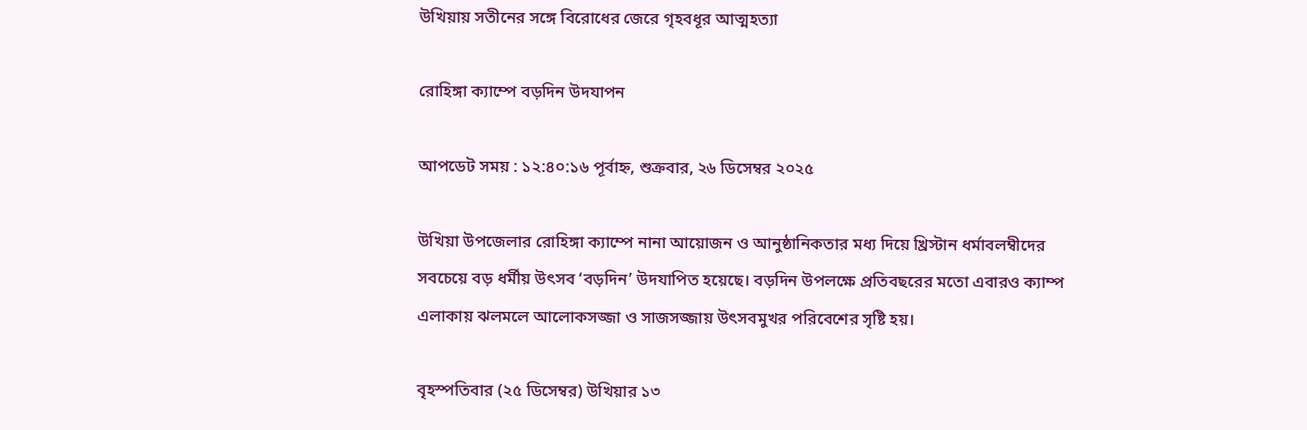উখিয়ায় সতীনের সঙ্গে বিরোধের জেরে গৃহবধূর আত্মহত্যা

রোহিঙ্গা ক্যাম্পে বড়দিন উদযাপন

আপডেট সময় : ১২:৪০:১৬ পূর্বাহ্ন, শুক্রবার, ২৬ ডিসেম্বর ২০২৫

উখিয়া উপজেলার রোহিঙ্গা ক্যাম্পে নানা আয়োজন ও আনুষ্ঠানিকতার মধ্য দিয়ে খ্রিস্টান ধর্মাবলম্বীদের সবচেয়ে বড় ধর্মীয় উৎসব ‘বড়দিন’ উদযাপিত হয়েছে। বড়দিন উপলক্ষে প্রতিবছরের মতো এবারও ক্যাম্প এলাকায় ঝলমলে আলোকসজ্জা ও সাজসজ্জায় উৎসবমুখর পরিবেশের সৃষ্টি হয়।

বৃহস্পতিবার (২৫ ডিসেম্বর) উখিয়ার ১৩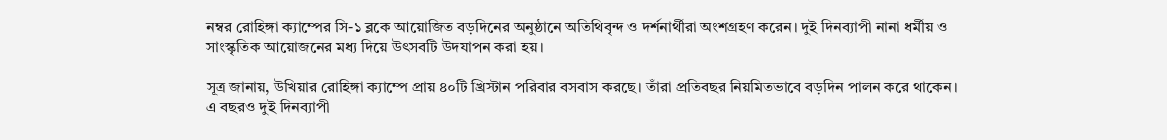নম্বর রোহিঙ্গা ক্যাম্পের সি-১ ব্লকে আয়োজিত বড়দিনের অনুষ্ঠানে অতিথিবৃন্দ ও দর্শনার্থীরা অংশগ্রহণ করেন। দুই দিনব্যাপী নানা ধর্মীয় ও সাংস্কৃতিক আয়োজনের মধ্য দিয়ে উৎসবটি উদযাপন করা হয়।

সূত্র জানায়, উখিয়ার রোহিঙ্গা ক্যাম্পে প্রায় ৪০টি খ্রিস্টান পরিবার বসবাস করছে। তাঁরা প্রতিবছর নিয়মিতভাবে বড়দিন পালন করে থাকেন। এ বছরও দুই দিনব্যাপী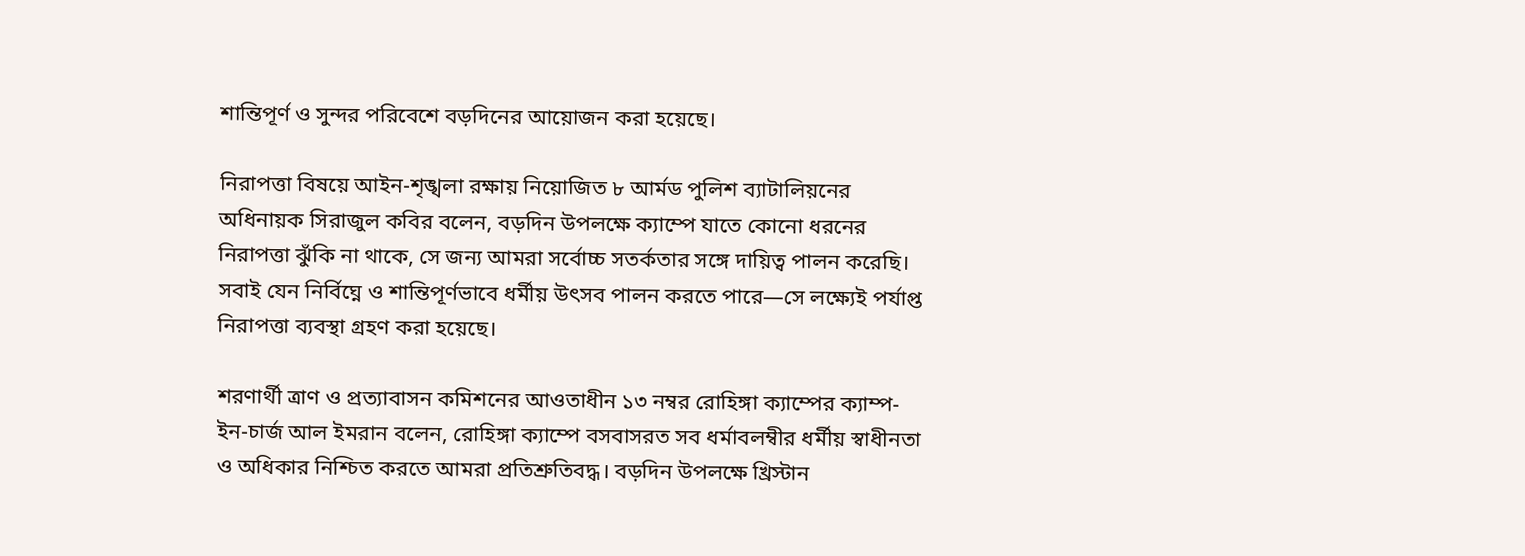শান্তিপূর্ণ ও সুন্দর পরিবেশে বড়দিনের আয়োজন করা হয়েছে।

নিরাপত্তা বিষয়ে আইন-শৃঙ্খলা রক্ষায় নিয়োজিত ৮ আর্মড পুলিশ ব্যাটালিয়নের অধিনায়ক সিরাজুল কবির বলেন, বড়দিন উপলক্ষে ক্যাম্পে যাতে কোনো ধরনের নিরাপত্তা ঝুঁকি না থাকে, সে জন্য আমরা সর্বোচ্চ সতর্কতার সঙ্গে দায়িত্ব পালন করেছি। সবাই যেন নির্বিঘ্নে ও শান্তিপূর্ণভাবে ধর্মীয় উৎসব পালন করতে পারে—সে লক্ষ্যেই পর্যাপ্ত নিরাপত্তা ব্যবস্থা গ্রহণ করা হয়েছে।

শরণার্থী ত্রাণ ও প্রত্যাবাসন কমিশনের আওতাধীন ১৩ নম্বর রোহিঙ্গা ক্যাম্পের ক্যাম্প-ইন-চার্জ আল ইমরান বলেন, রোহিঙ্গা ক্যাম্পে বসবাসরত সব ধর্মাবলম্বীর ধর্মীয় স্বাধীনতা ও অধিকার নিশ্চিত করতে আমরা প্রতিশ্রুতিবদ্ধ। বড়দিন উপলক্ষে খ্রিস্টান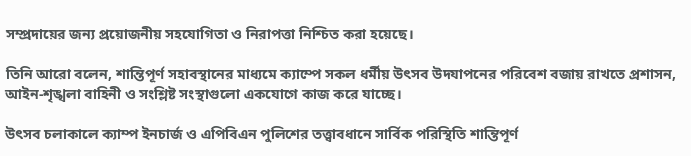সম্প্রদায়ের জন্য প্রয়োজনীয় সহযোগিতা ও নিরাপত্তা নিশ্চিত করা হয়েছে।

তিনি আরো বলেন, শান্তিপূর্ণ সহাবস্থানের মাধ্যমে ক্যাম্পে সকল ধর্মীয় উৎসব উদযাপনের পরিবেশ বজায় রাখতে প্রশাসন, আইন-শৃঙ্খলা বাহিনী ও সংশ্লিষ্ট সংস্থাগুলো একযোগে কাজ করে যাচ্ছে।

উৎসব চলাকালে ক্যাম্প ইনচার্জ ও এপিবিএন পুলিশের তত্ত্বাবধানে সার্বিক পরিস্থিতি শান্তিপূর্ণ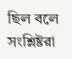ছিল বলে সংশ্লিষ্টরা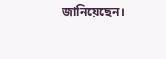জানিয়েছেন।